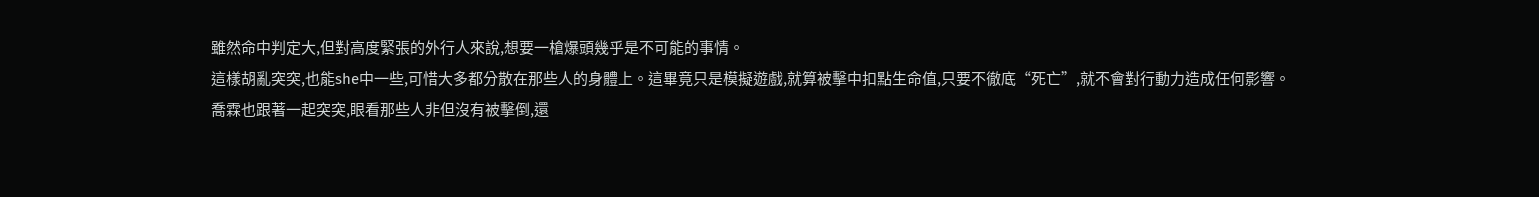雖然命中判定大,但對高度緊張的外行人來說,想要一槍爆頭幾乎是不可能的事情。
這樣胡亂突突,也能she中一些,可惜大多都分散在那些人的身體上。這畢竟只是模擬遊戲,就算被擊中扣點生命值,只要不徹底“死亡”,就不會對行動力造成任何影響。
喬霖也跟著一起突突,眼看那些人非但沒有被擊倒,還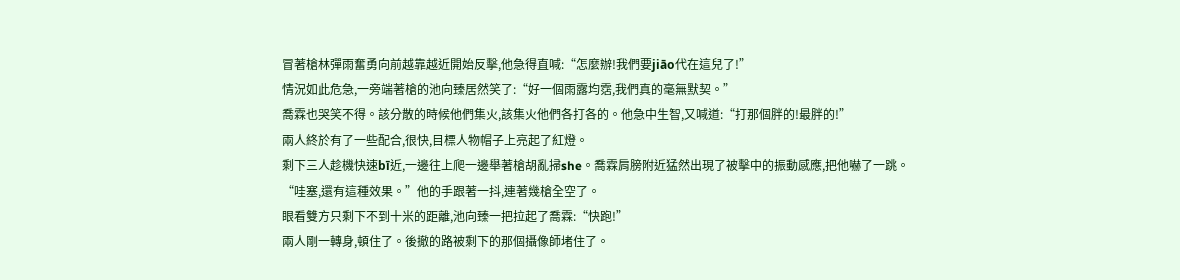冒著槍林彈雨奮勇向前越靠越近開始反擊,他急得直喊:“怎麼辦!我們要jiāo代在這兒了!”
情況如此危急,一旁端著槍的池向臻居然笑了:“好一個雨露均霑,我們真的毫無默契。”
喬霖也哭笑不得。該分散的時候他們集火,該集火他們各打各的。他急中生智,又喊道:“打那個胖的!最胖的!”
兩人終於有了一些配合,很快,目標人物帽子上亮起了紅燈。
剩下三人趁機快速bī近,一邊往上爬一邊舉著槍胡亂掃she。喬霖肩膀附近猛然出現了被擊中的振動感應,把他嚇了一跳。
“哇塞,還有這種效果。”他的手跟著一抖,連著幾槍全空了。
眼看雙方只剩下不到十米的距離,池向臻一把拉起了喬霖:“快跑!”
兩人剛一轉身,頓住了。後撤的路被剩下的那個攝像師堵住了。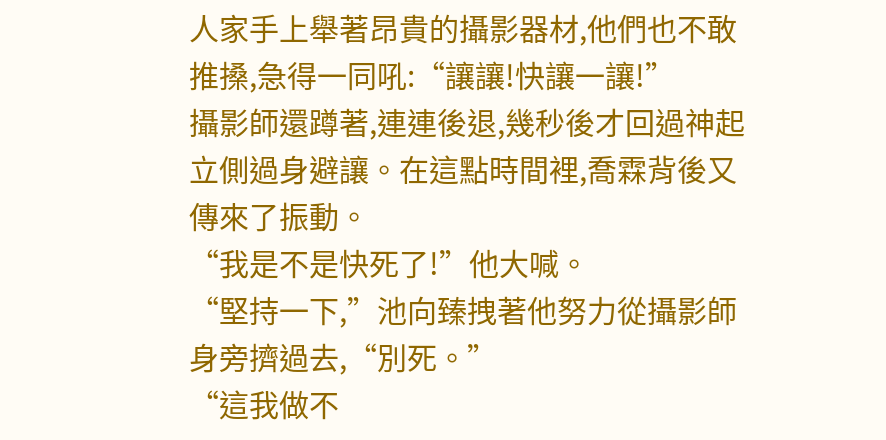人家手上舉著昂貴的攝影器材,他們也不敢推搡,急得一同吼:“讓讓!快讓一讓!”
攝影師還蹲著,連連後退,幾秒後才回過神起立側過身避讓。在這點時間裡,喬霖背後又傳來了振動。
“我是不是快死了!”他大喊。
“堅持一下,”池向臻拽著他努力從攝影師身旁擠過去,“別死。”
“這我做不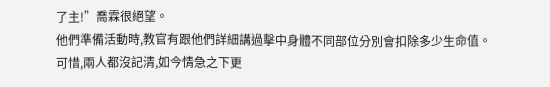了主!”喬霖很絕望。
他們準備活動時,教官有跟他們詳細講過擊中身體不同部位分別會扣除多少生命值。可惜,兩人都沒記清,如今情急之下更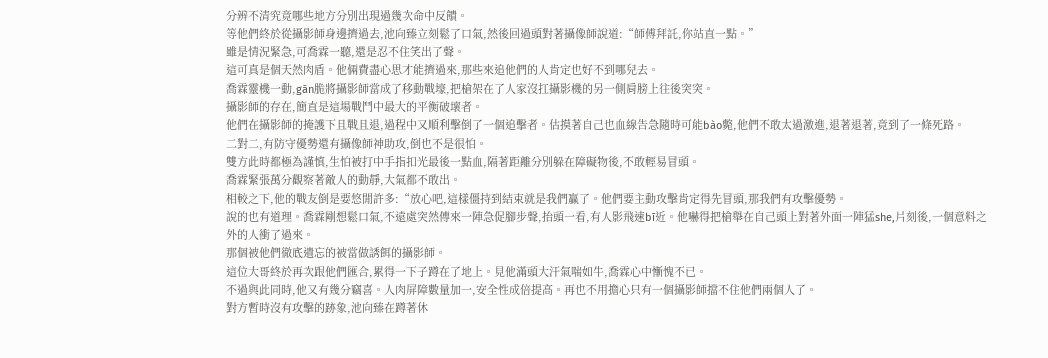分辨不清究竟哪些地方分別出現過幾次命中反饋。
等他們終於從攝影師身邊擠過去,池向臻立刻鬆了口氣,然後回過頭對著攝像師說道:“師傅拜託,你站直一點。”
雖是情況緊急,可喬霖一聽,還是忍不住笑出了聲。
這可真是個天然肉盾。他倆費盡心思才能擠過來,那些來追他們的人肯定也好不到哪兒去。
喬霖靈機一動,gān脆將攝影師當成了移動戰壕,把槍架在了人家沒扛攝影機的另一側肩膀上往後突突。
攝影師的存在,簡直是這場戰鬥中最大的平衡破壞者。
他們在攝影師的掩護下且戰且退,過程中又順利擊倒了一個追擊者。估摸著自己也血線告急隨時可能bào斃,他們不敢太過激進,退著退著,竟到了一條死路。
二對二,有防守優勢還有攝像師神助攻,倒也不是很怕。
雙方此時都極為謹慎,生怕被打中手指扣光最後一點血,隔著距離分別躲在障礙物後,不敢輕易冒頭。
喬霖緊張萬分觀察著敵人的動靜,大氣都不敢出。
相較之下,他的戰友倒是要悠閒許多:“放心吧,這樣僵持到結束就是我們贏了。他們要主動攻擊肯定得先冒頭,那我們有攻擊優勢。
說的也有道理。喬霖剛想鬆口氣,不遠處突然傳來一陣急促腳步聲,抬頭一看,有人影飛速bī近。他嚇得把槍舉在自己頭上對著外面一陣猛she,片刻後,一個意料之外的人衝了過來。
那個被他們徹底遺忘的被當做誘餌的攝影師。
這位大哥終於再次跟他們匯合,累得一下子蹲在了地上。見他滿頭大汗氣喘如牛,喬霖心中慚愧不已。
不過與此同時,他又有幾分竊喜。人肉屏障數量加一,安全性成倍提高。再也不用擔心只有一個攝影師擋不住他們兩個人了。
對方暫時沒有攻擊的跡象,池向臻在蹲著休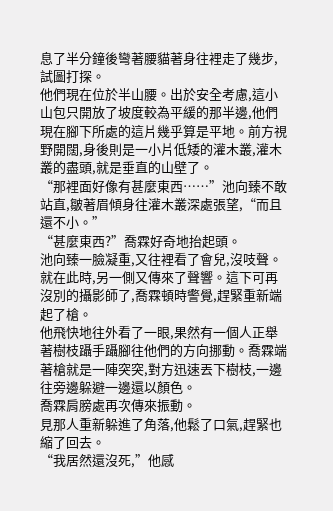息了半分鐘後彎著腰貓著身往裡走了幾步,試圖打探。
他們現在位於半山腰。出於安全考慮,這小山包只開放了坡度較為平緩的那半邊,他們現在腳下所處的這片幾乎算是平地。前方視野開闊,身後則是一小片低矮的灌木叢,灌木叢的盡頭,就是垂直的山壁了。
“那裡面好像有甚麼東西……”池向臻不敢站直,皺著眉傾身往灌木叢深處張望,“而且還不小。”
“甚麼東西?”喬霖好奇地抬起頭。
池向臻一臉凝重,又往裡看了會兒,沒吱聲。
就在此時,另一側又傳來了聲響。這下可再沒別的攝影師了,喬霖頓時警覺,趕緊重新端起了槍。
他飛快地往外看了一眼,果然有一個人正舉著樹枝躡手躡腳往他們的方向挪動。喬霖端著槍就是一陣突突,對方迅速丟下樹枝,一邊往旁邊躲避一邊還以顏色。
喬霖肩膀處再次傳來振動。
見那人重新躲進了角落,他鬆了口氣,趕緊也縮了回去。
“我居然還沒死,”他感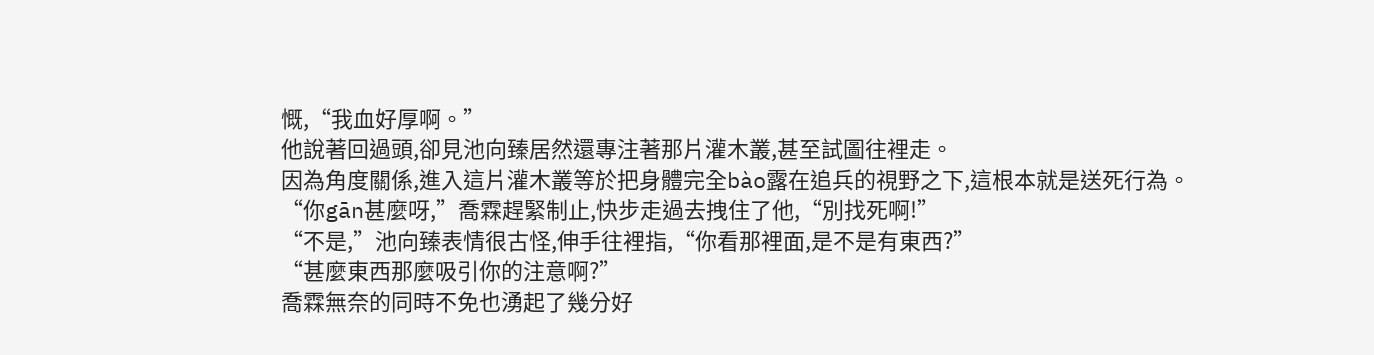慨,“我血好厚啊。”
他說著回過頭,卻見池向臻居然還專注著那片灌木叢,甚至試圖往裡走。
因為角度關係,進入這片灌木叢等於把身體完全bào露在追兵的視野之下,這根本就是送死行為。
“你gān甚麼呀,”喬霖趕緊制止,快步走過去拽住了他,“別找死啊!”
“不是,”池向臻表情很古怪,伸手往裡指,“你看那裡面,是不是有東西?”
“甚麼東西那麼吸引你的注意啊?”
喬霖無奈的同時不免也湧起了幾分好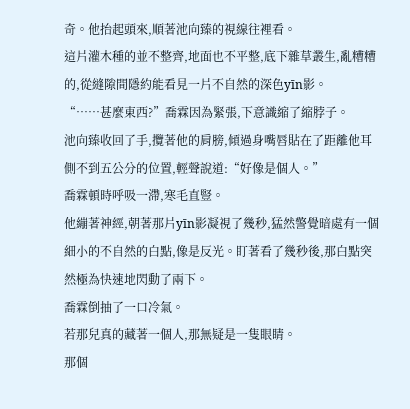奇。他抬起頭來,順著池向臻的視線往裡看。
這片灌木種的並不整齊,地面也不平整,底下雜草叢生,亂糟糟的,從縫隙間隱約能看見一片不自然的深色yīn影。
“……甚麼東西?”喬霖因為緊張,下意識縮了縮脖子。
池向臻收回了手,攬著他的肩膀,傾過身嘴唇貼在了距離他耳側不到五公分的位置,輕聲說道:“好像是個人。”
喬霖頓時呼吸一滯,寒毛直豎。
他繃著神經,朝著那片yīn影凝視了幾秒,猛然警覺暗處有一個細小的不自然的白點,像是反光。盯著看了幾秒後,那白點突然極為快速地閃動了兩下。
喬霖倒抽了一口冷氣。
若那兒真的藏著一個人,那無疑是一隻眼睛。
那個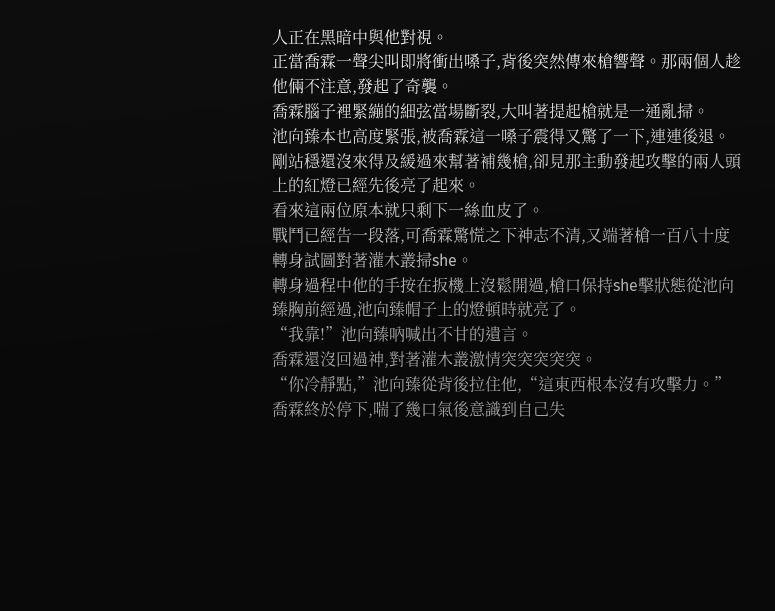人正在黑暗中與他對視。
正當喬霖一聲尖叫即將衝出嗓子,背後突然傳來槍響聲。那兩個人趁他倆不注意,發起了奇襲。
喬霖腦子裡緊繃的細弦當場斷裂,大叫著提起槍就是一通亂掃。
池向臻本也高度緊張,被喬霖這一嗓子震得又驚了一下,連連後退。剛站穩還沒來得及緩過來幫著補幾槍,卻見那主動發起攻擊的兩人頭上的紅燈已經先後亮了起來。
看來這兩位原本就只剩下一絲血皮了。
戰鬥已經告一段落,可喬霖驚慌之下神志不清,又端著槍一百八十度轉身試圖對著灌木叢掃she。
轉身過程中他的手按在扳機上沒鬆開過,槍口保持she擊狀態從池向臻胸前經過,池向臻帽子上的燈頓時就亮了。
“我靠!”池向臻吶喊出不甘的遺言。
喬霖還沒回過神,對著灌木叢激情突突突突突。
“你冷靜點,”池向臻從背後拉住他,“這東西根本沒有攻擊力。”
喬霖終於停下,喘了幾口氣後意識到自己失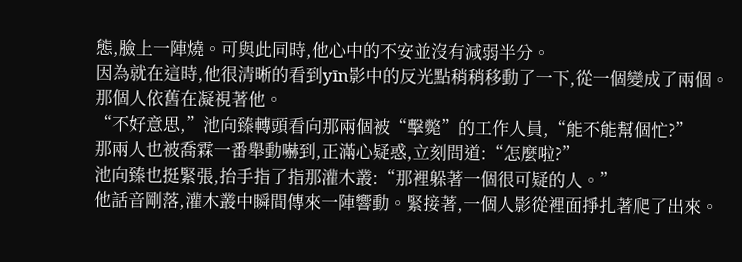態,臉上一陣燒。可與此同時,他心中的不安並沒有減弱半分。
因為就在這時,他很清晰的看到yīn影中的反光點稍稍移動了一下,從一個變成了兩個。
那個人依舊在凝視著他。
“不好意思,”池向臻轉頭看向那兩個被“擊斃”的工作人員,“能不能幫個忙?”
那兩人也被喬霖一番舉動嚇到,正滿心疑惑,立刻問道:“怎麼啦?”
池向臻也挺緊張,抬手指了指那灌木叢:“那裡躲著一個很可疑的人。”
他話音剛落,灌木叢中瞬間傳來一陣響動。緊接著,一個人影從裡面掙扎著爬了出來。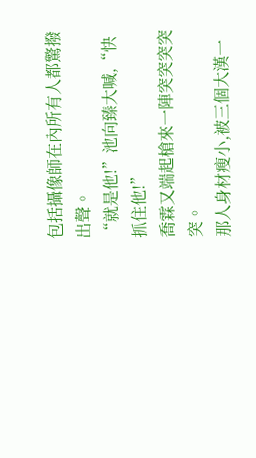包括攝像師在內所有人都驚撥出聲。
“就是他!”池向臻大喊,“快抓住他!”
喬霖又端起槍來一陣突突突突突。
那人身材瘦小,被三個大漢一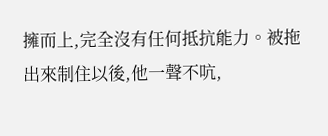擁而上,完全沒有任何抵抗能力。被拖出來制住以後,他一聲不吭,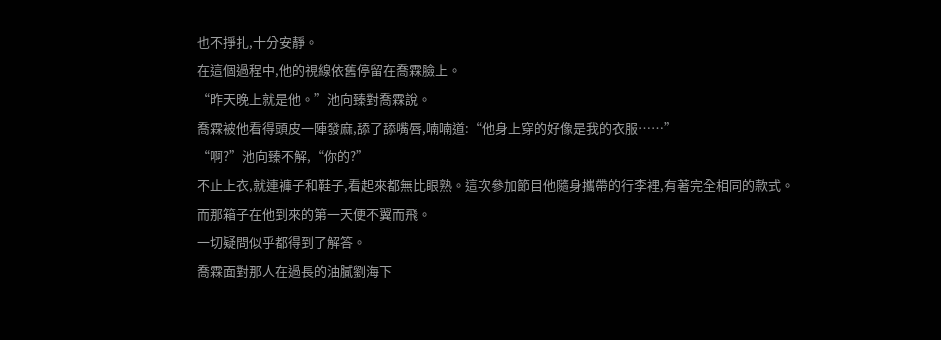也不掙扎,十分安靜。
在這個過程中,他的視線依舊停留在喬霖臉上。
“昨天晚上就是他。”池向臻對喬霖說。
喬霖被他看得頭皮一陣發麻,舔了舔嘴唇,喃喃道:“他身上穿的好像是我的衣服……”
“啊?”池向臻不解,“你的?”
不止上衣,就連褲子和鞋子,看起來都無比眼熟。這次參加節目他隨身攜帶的行李裡,有著完全相同的款式。
而那箱子在他到來的第一天便不翼而飛。
一切疑問似乎都得到了解答。
喬霖面對那人在過長的油膩劉海下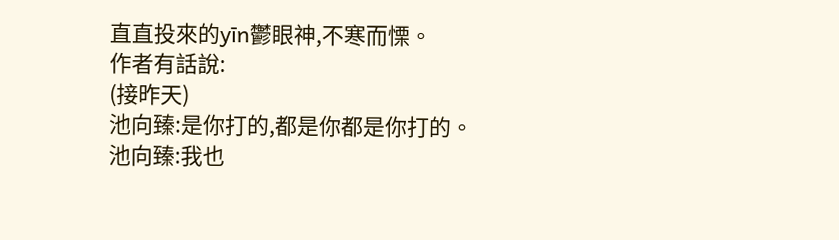直直投來的yīn鬱眼神,不寒而慄。
作者有話說:
(接昨天)
池向臻:是你打的,都是你都是你打的。
池向臻:我也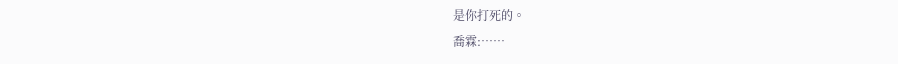是你打死的。
喬霖:……